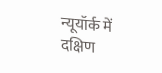न्यूयॉर्क में दक्षिण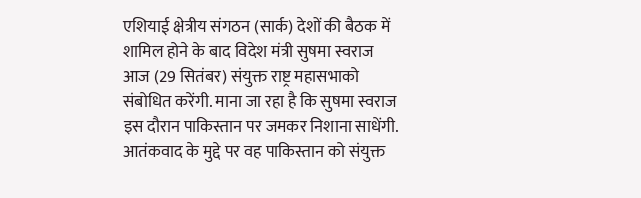एशियाई क्षेत्रीय संगठन (सार्क) देशों की बैठक में शामिल होने के बाद विदेश मंत्री सुषमा स्वराज आज (29 सितंबर) संयुक्त राष्ट्र महासभाको संबोधित करेंगी. माना जा रहा है कि सुषमा स्वराज इस दौरान पाकिस्तान पर जमकर निशाना साधेंगी. आतंकवाद के मुद्दे पर वह पाकिस्तान को संयुक्त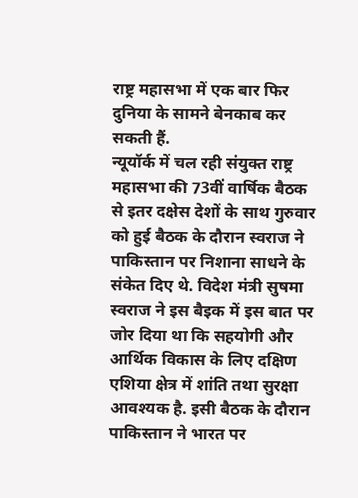राष्ट्र महासभा में एक बार फिर दुनिया के सामने बेनकाब कर सकती हैं.
न्यूयॉर्क में चल रही संयुक्त राष्ट्र महासभा की 73वीं वार्षिक बैठक से इतर दक्षेस देशों के साथ गुरुवार को हुई बैठक के दौरान स्वराज ने पाकिस्तान पर निशाना साधने के संकेत दिए थे. विदेश मंत्री सुषमा स्वराज ने इस बैइक में इस बात पर जोर दिया था कि सहयोगी और आर्थिक विकास के लिए दक्षिण एशिया क्षेत्र में शांति तथा सुरक्षा आवश्यक है. इसी बैठक के दौरान पाकिस्तान ने भारत पर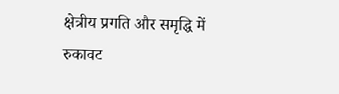क्षेत्रीय प्रगति और समृद्धि में रुकावट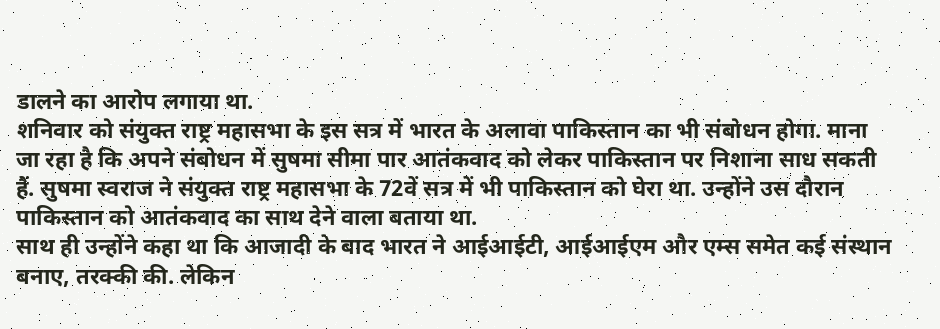डालने का आरोप लगाया था.
शनिवार को संयुक्त राष्ट्र महासभा के इस सत्र में भारत के अलावा पाकिस्तान का भी संबोधन होगा. माना जा रहा है कि अपने संबोधन में सुषमा सीमा पार आतंकवाद को लेकर पाकिस्तान पर निशाना साध सकती हैं. सुषमा स्वराज ने संयुक्त राष्ट्र महासभा के 72वें सत्र में भी पाकिस्तान को घेरा था. उन्होंने उस दौरान पाकिस्तान को आतंकवाद का साथ देने वाला बताया था.
साथ ही उन्होंने कहा था कि आजादी के बाद भारत ने आईआईटी, आईआईएम और एम्स समेत कई संस्थान बनाए, तरक्की की. लेकिन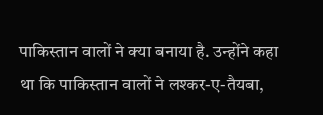पाकिस्तान वालों ने क्या बनाया है. उन्होंने कहा था कि पाकिस्तान वालों ने लश्कर-ए-तैयबा,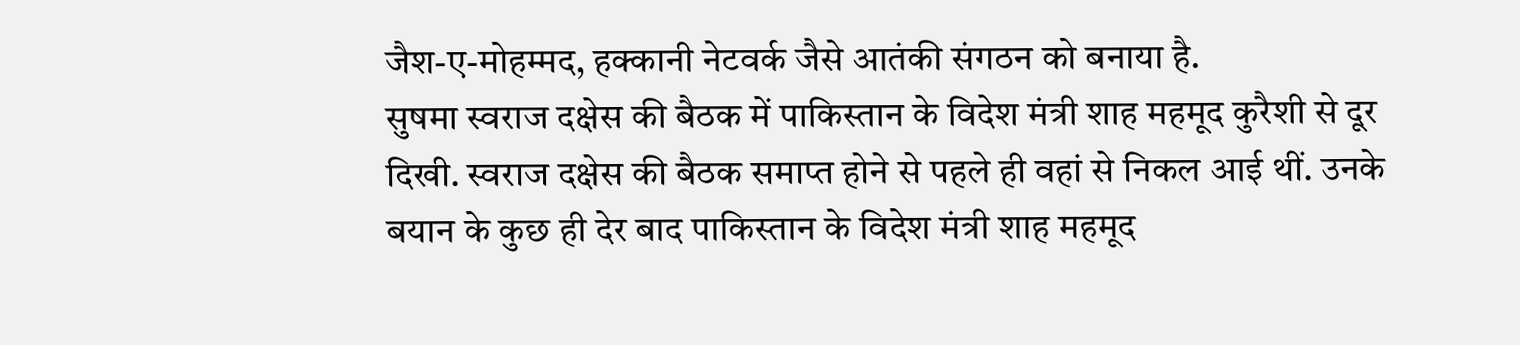जैश-ए-मोहम्मद, हक्कानी नेटवर्क जैसे आतंकी संगठन को बनाया है.
सुषमा स्वराज दक्षेस की बैठक में पाकिस्तान के विदेश मंत्री शाह महमूद कुरैशी से दूर दिखी. स्वराज दक्षेस की बैठक समाप्त होने से पहले ही वहां से निकल आई थीं. उनके बयान के कुछ ही देर बाद पाकिस्तान के विदेश मंत्री शाह महमूद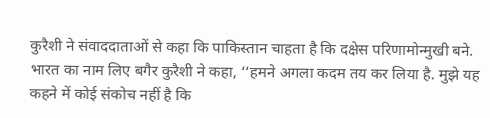कुरैशी ने संवाददाताओं से कहा कि पाकिस्तान चाहता है कि दक्षेस परिणामोन्मुखी बने. भारत का नाम लिए बगैर कुरैशी ने कहा, ‘‘हमने अगला कदम तय कर लिया है. मुझे यह कहने में कोई संकोच नहीं है कि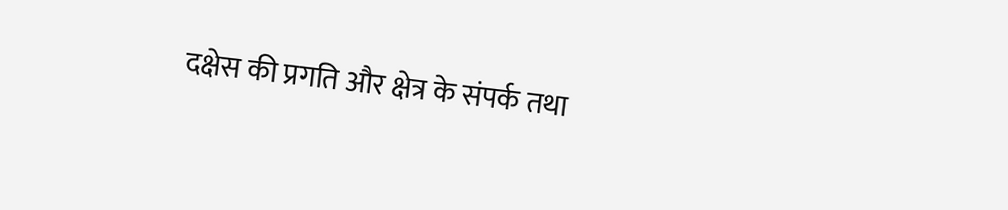दक्षेस की प्रगति और क्षेत्र के संपर्क तथा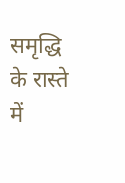समृद्धि के रास्ते में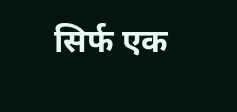सिर्फ एक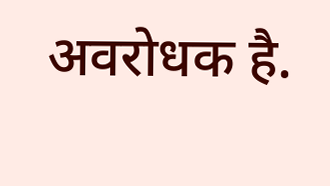अवरोधक है.